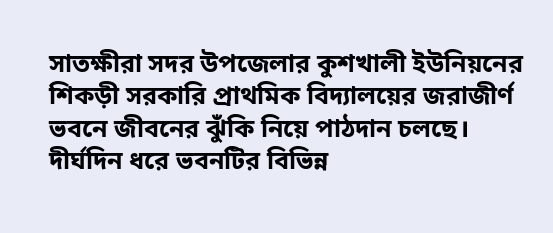সাতক্ষীরা সদর উপজেলার কুশখালী ইউনিয়নের শিকড়ী সরকারি প্রাথমিক বিদ্যালয়ের জরাজীর্ণ ভবনে জীবনের ঝুঁকি নিয়ে পাঠদান চলছে। দীর্ঘদিন ধরে ভবনটির বিভিন্ন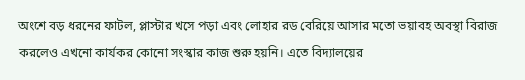অংশে বড় ধরনের ফাটল, প্লাস্টার খসে পড়া এবং লোহার রড বেরিয়ে আসার মতো ভয়াবহ অবস্থা বিরাজ করলেও এখনো কার্যকর কোনো সংস্কার কাজ শুরু হয়নি। এতে বিদ্যালয়ের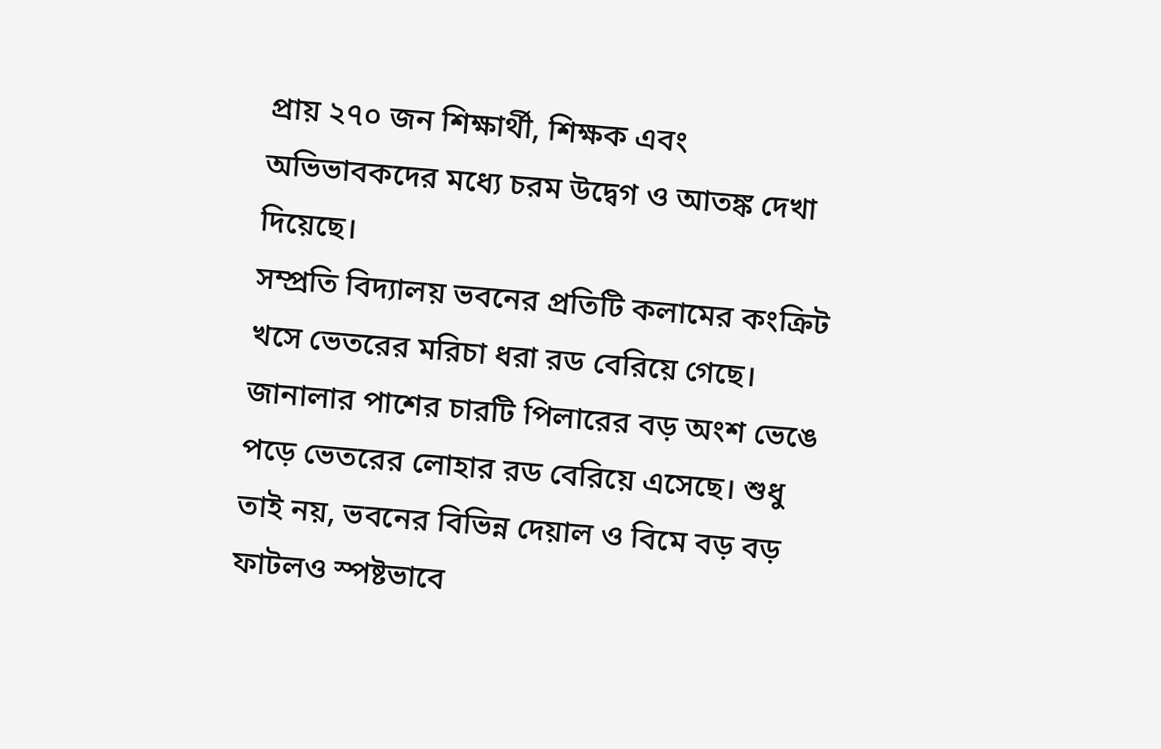প্রায় ২৭০ জন শিক্ষার্থী, শিক্ষক এবং অভিভাবকদের মধ্যে চরম উদ্বেগ ও আতঙ্ক দেখা দিয়েছে।
সম্প্রতি বিদ্যালয় ভবনের প্রতিটি কলামের কংক্রিট খসে ভেতরের মরিচা ধরা রড বেরিয়ে গেছে। জানালার পাশের চারটি পিলারের বড় অংশ ভেঙে পড়ে ভেতরের লোহার রড বেরিয়ে এসেছে। শুধু তাই নয়, ভবনের বিভিন্ন দেয়াল ও বিমে বড় বড় ফাটলও স্পষ্টভাবে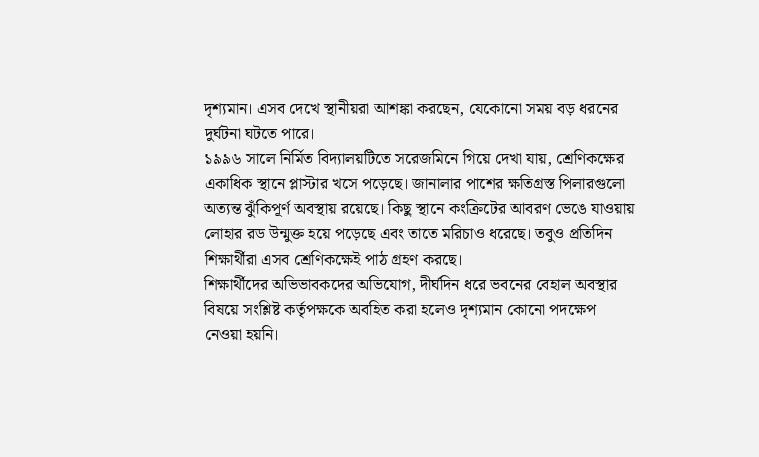দৃশ্যমান। এসব দেখে স্থানীয়রা আশঙ্কা করছেন, যেকোনো সময় বড় ধরনের দুর্ঘটনা ঘটতে পারে।
১৯৯৬ সালে নির্মিত বিদ্যালয়টিতে সরেজমিনে গিয়ে দেখা যায়, শ্রেণিকক্ষের একাধিক স্থানে প্লাস্টার খসে পড়েছে। জানালার পাশের ক্ষতিগ্রস্ত পিলারগুলো অত্যন্ত ঝুঁকিপূর্ণ অবস্থায় রয়েছে। কিছু স্থানে কংক্রিটের আবরণ ভেঙে যাওয়ায় লোহার রড উন্মুক্ত হয়ে পড়েছে এবং তাতে মরিচাও ধরেছে। তবুও প্রতিদিন শিক্ষার্থীরা এসব শ্রেণিকক্ষেই পাঠ গ্রহণ করছে।
শিক্ষার্থীদের অভিভাবকদের অভিযোগ, দীর্ঘদিন ধরে ভবনের বেহাল অবস্থার বিষয়ে সংশ্লিষ্ট কর্তৃপক্ষকে অবহিত করা হলেও দৃশ্যমান কোনো পদক্ষেপ নেওয়া হয়নি।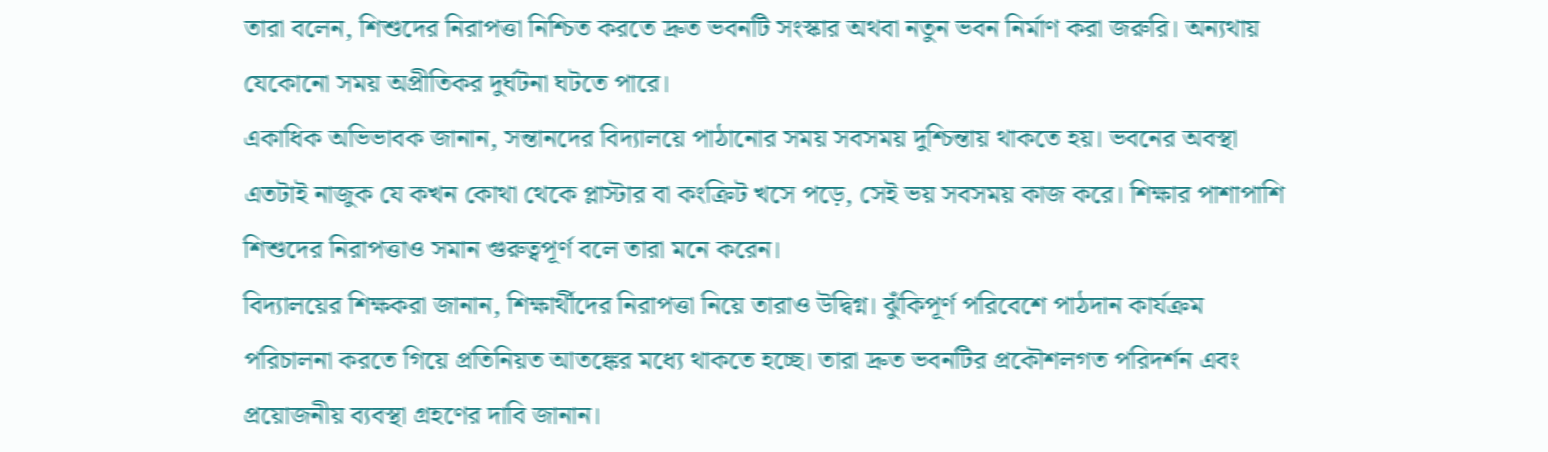তারা বলেন, শিশুদের নিরাপত্তা নিশ্চিত করতে দ্রুত ভবনটি সংস্কার অথবা নতুন ভবন নির্মাণ করা জরুরি। অন্যথায় যেকোনো সময় অপ্রীতিকর দুর্ঘটনা ঘটতে পারে।
একাধিক অভিভাবক জানান, সন্তানদের বিদ্যালয়ে পাঠানোর সময় সবসময় দুশ্চিন্তায় থাকতে হয়। ভবনের অবস্থা এতটাই নাজুক যে কখন কোথা থেকে প্লাস্টার বা কংক্রিট খসে পড়ে, সেই ভয় সবসময় কাজ করে। শিক্ষার পাশাপাশি শিশুদের নিরাপত্তাও সমান গুরুত্বপূর্ণ বলে তারা মনে করেন।
বিদ্যালয়ের শিক্ষকরা জানান, শিক্ষার্থীদের নিরাপত্তা নিয়ে তারাও উদ্বিগ্ন। ঝুঁকিপূর্ণ পরিবেশে পাঠদান কার্যক্রম পরিচালনা করতে গিয়ে প্রতিনিয়ত আতঙ্কের মধ্যে থাকতে হচ্ছে। তারা দ্রুত ভবনটির প্রকৌশলগত পরিদর্শন এবং প্রয়োজনীয় ব্যবস্থা গ্রহণের দাবি জানান।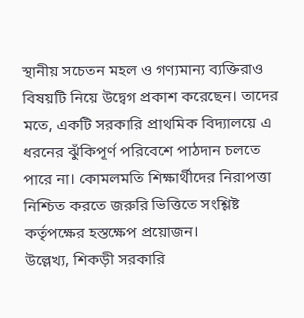স্থানীয় সচেতন মহল ও গণ্যমান্য ব্যক্তিরাও বিষয়টি নিয়ে উদ্বেগ প্রকাশ করেছেন। তাদের মতে, একটি সরকারি প্রাথমিক বিদ্যালয়ে এ ধরনের ঝুঁকিপূর্ণ পরিবেশে পাঠদান চলতে পারে না। কোমলমতি শিক্ষার্থীদের নিরাপত্তা নিশ্চিত করতে জরুরি ভিত্তিতে সংশ্লিষ্ট কর্তৃপক্ষের হস্তক্ষেপ প্রয়োজন।
উল্লেখ্য, শিকড়ী সরকারি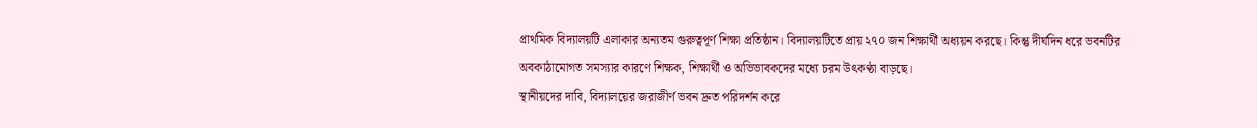প্রাথমিক বিদ্যালয়টি এলাকার অন্যতম গুরুত্বপূর্ণ শিক্ষা প্রতিষ্ঠান। বিদ্যালয়টিতে প্রায় ২৭০ জন শিক্ষার্থী অধ্যয়ন করছে। কিন্তু দীর্ঘদিন ধরে ভবনটির অবকাঠামোগত সমস্যার কারণে শিক্ষক, শিক্ষার্থী ও অভিভাবকদের মধ্যে চরম উৎকণ্ঠা বাড়ছে।
স্থানীয়দের দাবি, বিদ্যালয়ের জরাজীর্ণ ভবন দ্রুত পরিদর্শন করে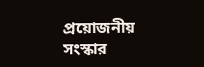প্রয়োজনীয় সংস্কার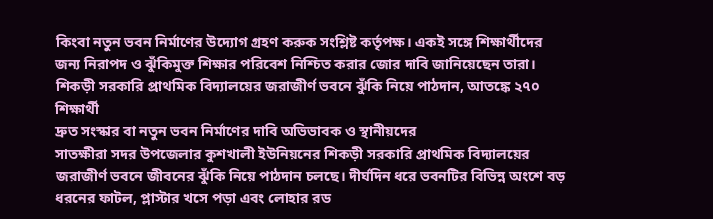কিংবা নতুন ভবন নির্মাণের উদ্যোগ গ্রহণ করুক সংশ্লিষ্ট কর্তৃপক্ষ। একই সঙ্গে শিক্ষার্থীদের জন্য নিরাপদ ও ঝুঁকিমুক্ত শিক্ষার পরিবেশ নিশ্চিত করার জোর দাবি জানিয়েছেন তারা।
শিকড়ী সরকারি প্রাথমিক বিদ্যালয়ের জরাজীর্ণ ভবনে ঝুঁকি নিয়ে পাঠদান, আতঙ্কে ২৭০ শিক্ষার্থী
দ্রুত সংস্কার বা নতুন ভবন নির্মাণের দাবি অভিভাবক ও স্থানীয়দের
সাতক্ষীরা সদর উপজেলার কুশখালী ইউনিয়নের শিকড়ী সরকারি প্রাথমিক বিদ্যালয়ের জরাজীর্ণ ভবনে জীবনের ঝুঁকি নিয়ে পাঠদান চলছে। দীর্ঘদিন ধরে ভবনটির বিভিন্ন অংশে বড় ধরনের ফাটল, প্লাস্টার খসে পড়া এবং লোহার রড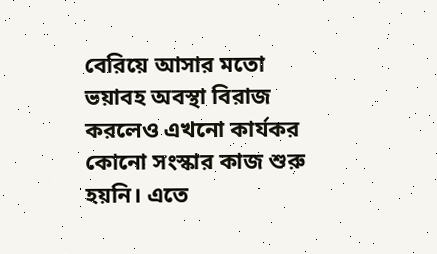বেরিয়ে আসার মতো ভয়াবহ অবস্থা বিরাজ করলেও এখনো কার্যকর কোনো সংস্কার কাজ শুরু হয়নি। এতে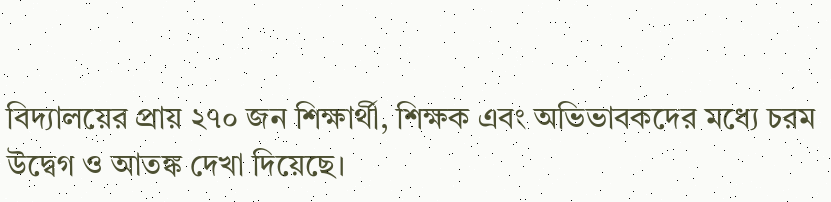বিদ্যালয়ের প্রায় ২৭০ জন শিক্ষার্থী, শিক্ষক এবং অভিভাবকদের মধ্যে চরম উদ্বেগ ও আতঙ্ক দেখা দিয়েছে।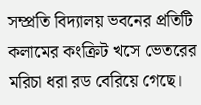সম্প্রতি বিদ্যালয় ভবনের প্রতিটি কলামের কংক্রিট খসে ভেতরের মরিচা ধরা রড বেরিয়ে গেছে।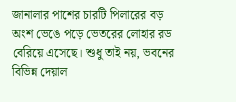জানালার পাশের চারটি পিলারের বড় অংশ ভেঙে পড়ে ভেতরের লোহার রড বেরিয়ে এসেছে। শুধু তাই নয়, ভবনের বিভিন্ন দেয়াল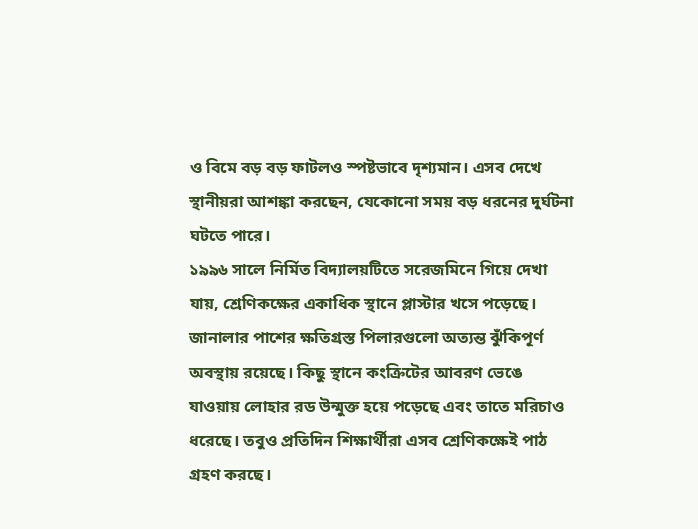ও বিমে বড় বড় ফাটলও স্পষ্টভাবে দৃশ্যমান। এসব দেখে স্থানীয়রা আশঙ্কা করছেন, যেকোনো সময় বড় ধরনের দুর্ঘটনা ঘটতে পারে।
১৯৯৬ সালে নির্মিত বিদ্যালয়টিতে সরেজমিনে গিয়ে দেখা যায়, শ্রেণিকক্ষের একাধিক স্থানে প্লাস্টার খসে পড়েছে। জানালার পাশের ক্ষতিগ্রস্ত পিলারগুলো অত্যন্ত ঝুঁকিপূর্ণ অবস্থায় রয়েছে। কিছু স্থানে কংক্রিটের আবরণ ভেঙে যাওয়ায় লোহার রড উন্মুক্ত হয়ে পড়েছে এবং তাতে মরিচাও ধরেছে। তবুও প্রতিদিন শিক্ষার্থীরা এসব শ্রেণিকক্ষেই পাঠ গ্রহণ করছে।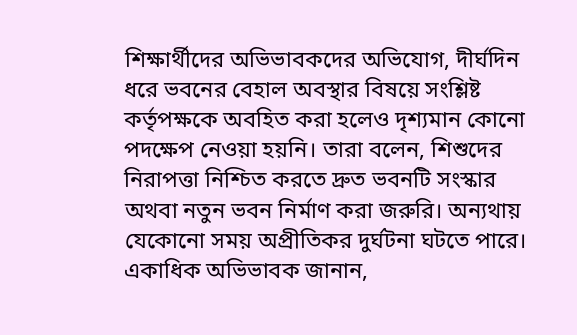শিক্ষার্থীদের অভিভাবকদের অভিযোগ, দীর্ঘদিন ধরে ভবনের বেহাল অবস্থার বিষয়ে সংশ্লিষ্ট কর্তৃপক্ষকে অবহিত করা হলেও দৃশ্যমান কোনো পদক্ষেপ নেওয়া হয়নি। তারা বলেন, শিশুদের নিরাপত্তা নিশ্চিত করতে দ্রুত ভবনটি সংস্কার অথবা নতুন ভবন নির্মাণ করা জরুরি। অন্যথায় যেকোনো সময় অপ্রীতিকর দুর্ঘটনা ঘটতে পারে।
একাধিক অভিভাবক জানান,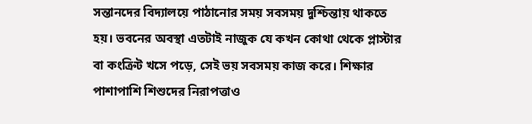সন্তানদের বিদ্যালয়ে পাঠানোর সময় সবসময় দুশ্চিন্তায় থাকতে হয়। ভবনের অবস্থা এতটাই নাজুক যে কখন কোথা থেকে প্লাস্টার বা কংক্রিট খসে পড়ে, সেই ভয় সবসময় কাজ করে। শিক্ষার পাশাপাশি শিশুদের নিরাপত্তাও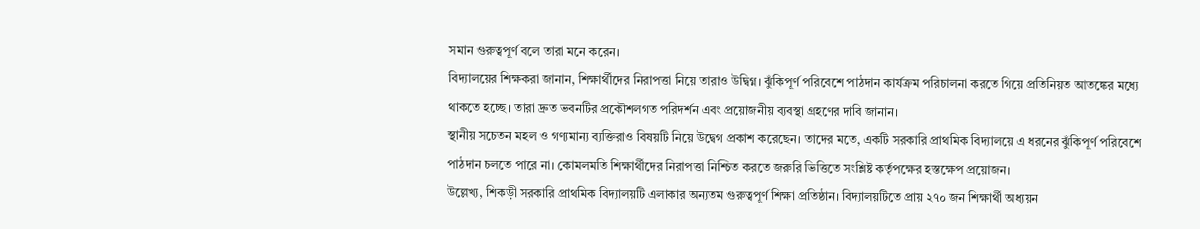সমান গুরুত্বপূর্ণ বলে তারা মনে করেন।
বিদ্যালয়ের শিক্ষকরা জানান, শিক্ষার্থীদের নিরাপত্তা নিয়ে তারাও উদ্বিগ্ন। ঝুঁকিপূর্ণ পরিবেশে পাঠদান কার্যক্রম পরিচালনা করতে গিয়ে প্রতিনিয়ত আতঙ্কের মধ্যে থাকতে হচ্ছে। তারা দ্রুত ভবনটির প্রকৌশলগত পরিদর্শন এবং প্রয়োজনীয় ব্যবস্থা গ্রহণের দাবি জানান।
স্থানীয় সচেতন মহল ও গণ্যমান্য ব্যক্তিরাও বিষয়টি নিয়ে উদ্বেগ প্রকাশ করেছেন। তাদের মতে, একটি সরকারি প্রাথমিক বিদ্যালয়ে এ ধরনের ঝুঁকিপূর্ণ পরিবেশে পাঠদান চলতে পারে না। কোমলমতি শিক্ষার্থীদের নিরাপত্তা নিশ্চিত করতে জরুরি ভিত্তিতে সংশ্লিষ্ট কর্তৃপক্ষের হস্তক্ষেপ প্রয়োজন।
উল্লেখ্য, শিকড়ী সরকারি প্রাথমিক বিদ্যালয়টি এলাকার অন্যতম গুরুত্বপূর্ণ শিক্ষা প্রতিষ্ঠান। বিদ্যালয়টিতে প্রায় ২৭০ জন শিক্ষার্থী অধ্যয়ন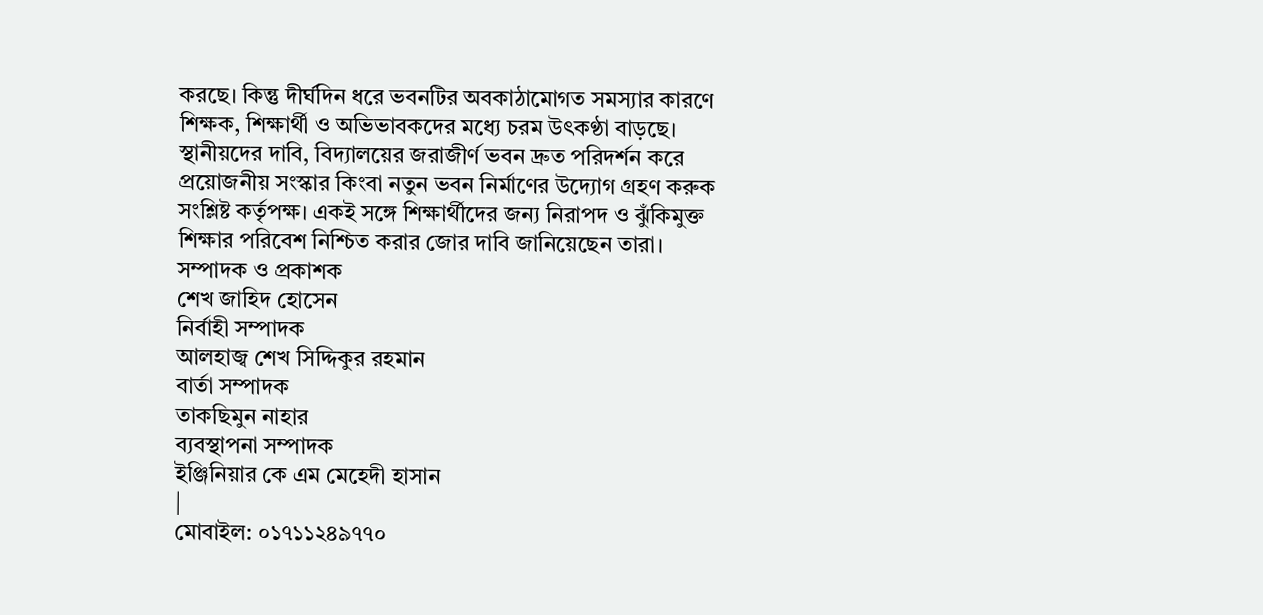করছে। কিন্তু দীর্ঘদিন ধরে ভবনটির অবকাঠামোগত সমস্যার কারণে শিক্ষক, শিক্ষার্থী ও অভিভাবকদের মধ্যে চরম উৎকণ্ঠা বাড়ছে।
স্থানীয়দের দাবি, বিদ্যালয়ের জরাজীর্ণ ভবন দ্রুত পরিদর্শন করে প্রয়োজনীয় সংস্কার কিংবা নতুন ভবন নির্মাণের উদ্যোগ গ্রহণ করুক সংশ্লিষ্ট কর্তৃপক্ষ। একই সঙ্গে শিক্ষার্থীদের জন্য নিরাপদ ও ঝুঁকিমুক্ত শিক্ষার পরিবেশ নিশ্চিত করার জোর দাবি জানিয়েছেন তারা।
সম্পাদক ও প্রকাশক
শেখ জাহিদ হোসেন
নির্বাহী সম্পাদক
আলহাজ্ব শেখ সিদ্দিকুর রহমান
বার্তা সম্পাদক
তাকছিমুন নাহার
ব্যবস্থাপনা সম্পাদক
ইঞ্জিনিয়ার কে এম মেহেদী হাসান
|
মোবাইল: ০১৭১১২৪৯৭৭০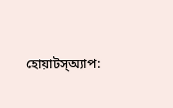হোয়াটস্অ্যাপ: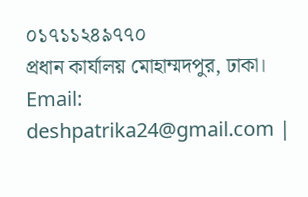০১৭১১২৪৯৭৭০
প্রধান কার্যালয় মোহাম্মদপুর, ঢাকা।
Email: deshpatrika24@gmail.com |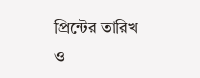প্রিন্টের তারিখ ও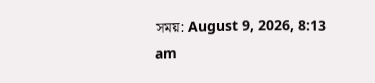সময়: August 9, 2026, 8:13 am